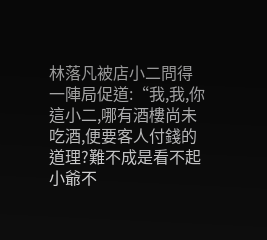林落凡被店小二問得一陣局促道:“我,我,你這小二,哪有酒樓尚未吃酒,便要客人付錢的道理?難不成是看不起小爺不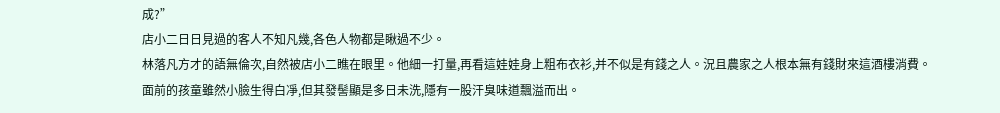成?”
店小二日日見過的客人不知凡幾,各色人物都是瞅過不少。
林落凡方才的語無倫次,自然被店小二瞧在眼里。他細一打量,再看這娃娃身上粗布衣衫,并不似是有錢之人。況且農家之人根本無有錢財來這酒樓消費。
面前的孩童雖然小臉生得白凈,但其發髻顯是多日未洗,隱有一股汗臭味道飄溢而出。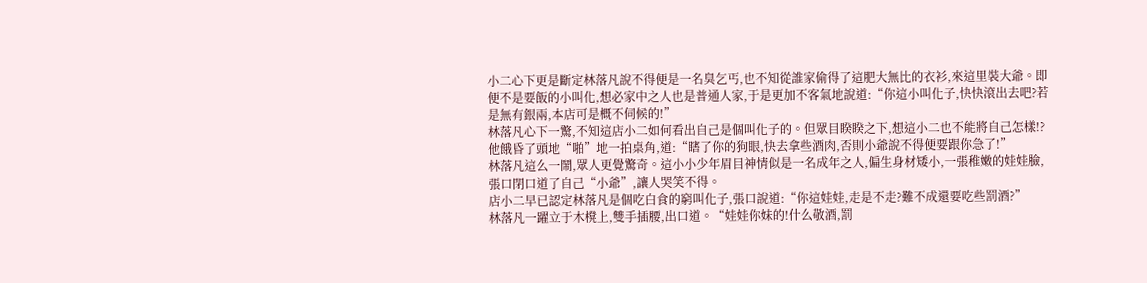小二心下更是斷定林落凡說不得便是一名臭乞丐,也不知從誰家偷得了這肥大無比的衣衫,來這里裝大爺。即便不是要飯的小叫化,想必家中之人也是普通人家,于是更加不客氣地說道:“你這小叫化子,快快滾出去吧?若是無有銀兩,本店可是概不伺候的!”
林落凡心下一驚,不知這店小二如何看出自己是個叫化子的。但眾目睽睽之下,想這小二也不能將自己怎樣!?他餓昏了頭地“啪”地一拍桌角,道:“瞎了你的狗眼,快去拿些酒肉,否則小爺說不得便要跟你急了!”
林落凡這么一鬧,眾人更覺驚奇。這小小少年眉目神情似是一名成年之人,偏生身材矮小,一張稚嫩的娃娃臉,張口閉口道了自己“小爺”,讓人哭笑不得。
店小二早已認定林落凡是個吃白食的窮叫化子,張口說道:“你這娃娃,走是不走?難不成還要吃些罰酒?”
林落凡一躍立于木櫈上,雙手插腰,出口道。“娃娃你妹的!什么敬酒,罰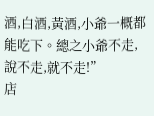酒,白酒,黃酒,小爺一概都能吃下。總之小爺不走,說不走,就不走!”
店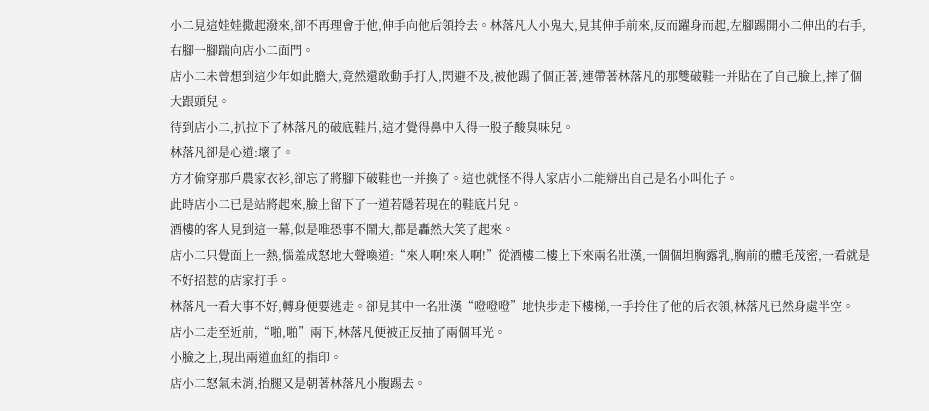小二見這娃娃撒起潑來,卻不再理會于他,伸手向他后領拎去。林落凡人小鬼大,見其伸手前來,反而躍身而起,左腳踢開小二伸出的右手,右腳一腳踹向店小二面門。
店小二未曾想到這少年如此膽大,竟然還敢動手打人,閃避不及,被他踢了個正著,連帶著林落凡的那雙破鞋一并貼在了自己臉上,摔了個大跟頭兒。
待到店小二,扒拉下了林落凡的破底鞋片,這才覺得鼻中入得一股子酸臭味兒。
林落凡卻是心道:壞了。
方才偷穿那戶農家衣衫,卻忘了將腳下破鞋也一并換了。這也就怪不得人家店小二能辯出自己是名小叫化子。
此時店小二已是站將起來,臉上留下了一道若隱若現在的鞋底片兒。
酒樓的客人見到這一幕,似是唯恐事不鬧大,都是轟然大笑了起來。
店小二只覺面上一熱,惱羞成怒地大聲喚道:“來人啊!來人啊!”從酒樓二樓上下來兩名壯漢,一個個坦胸露乳,胸前的體毛茂密,一看就是不好招惹的店家打手。
林落凡一看大事不好,轉身便要逃走。卻見其中一名壯漢“噔噔噔”地快步走下樓梯,一手拎住了他的后衣領,林落凡已然身處半空。
店小二走至近前,“啪,啪”兩下,林落凡便被正反抽了兩個耳光。
小臉之上,現出兩道血紅的指印。
店小二怒氣未消,抬腿又是朝著林落凡小腹踢去。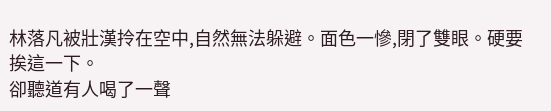林落凡被壯漢拎在空中,自然無法躲避。面色一慘,閉了雙眼。硬要挨這一下。
卻聽道有人喝了一聲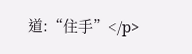道:“住手”</p>